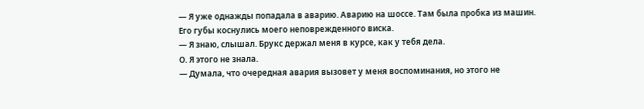— Я уже однажды попадала в аварию. Аварию на шоссе. Там была пробка из машин.
Его губы коснулись моего неповрежденного виска.
— Я знаю, слышал. Брукс держал меня в курсе, как у тебя дела.
О. Я этого не знала.
— Думала, что очередная авария вызовет у меня воспоминания, но этого не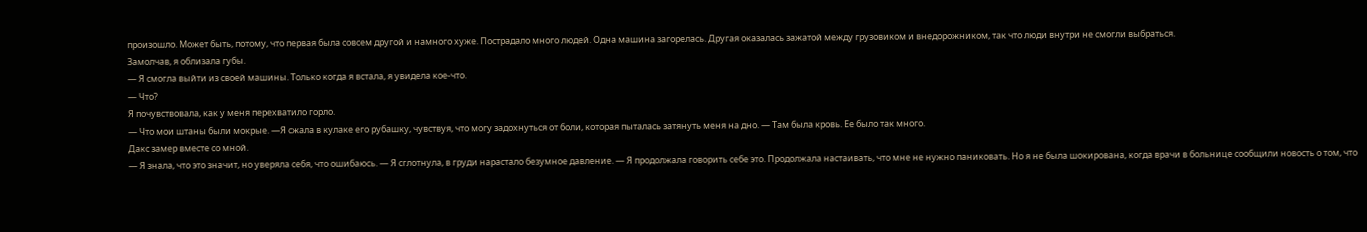произошло. Может быть, потому, что первая была совсем другой и намного хуже. Пострадало много людей. Одна машина загорелась. Другая оказалась зажатой между грузовиком и внедорожником, так что люди внутри не смогли выбраться.
Замолчав, я облизала губы.
— Я смогла выйти из своей машины. Только когда я встала, я увидела кое-что.
— Что?
Я почувствовала, как у меня перехватило горло.
— Что мои штаны были мокрые. —Я сжала в кулаке его рубашку, чувствуя, что могу задохнуться от боли, которая пыталась затянуть меня на дно. — Там была кровь. Ее было так много.
Дакс замер вместе со мной.
— Я знала, что это значит, но уверяла себя, что ошибаюсь. — Я сглотнула, в груди нарастало безумное давление. — Я продолжала говорить себе это. Продолжала настаивать, что мне не нужно паниковать. Но я не была шокирована, когда врачи в больнице сообщили новость о том, что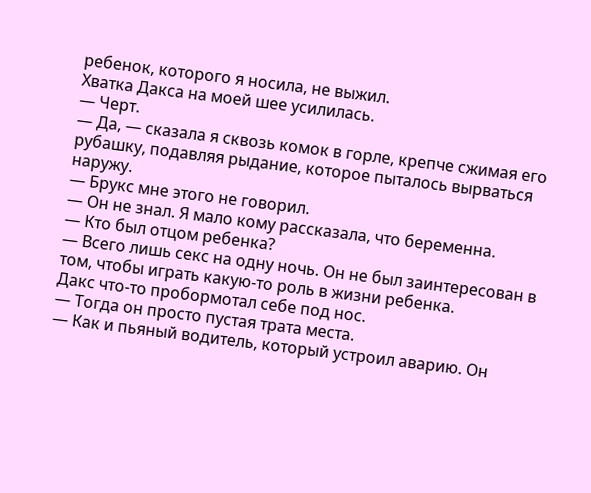ребенок, которого я носила, не выжил.
Хватка Дакса на моей шее усилилась.
— Черт.
— Да, — сказала я сквозь комок в горле, крепче сжимая его рубашку, подавляя рыдание, которое пыталось вырваться наружу.
— Брукс мне этого не говорил.
— Он не знал. Я мало кому рассказала, что беременна.
— Кто был отцом ребенка?
— Всего лишь секс на одну ночь. Он не был заинтересован в том, чтобы играть какую-то роль в жизни ребенка.
Дакс что-то пробормотал себе под нос.
— Тогда он просто пустая трата места.
— Как и пьяный водитель, который устроил аварию. Он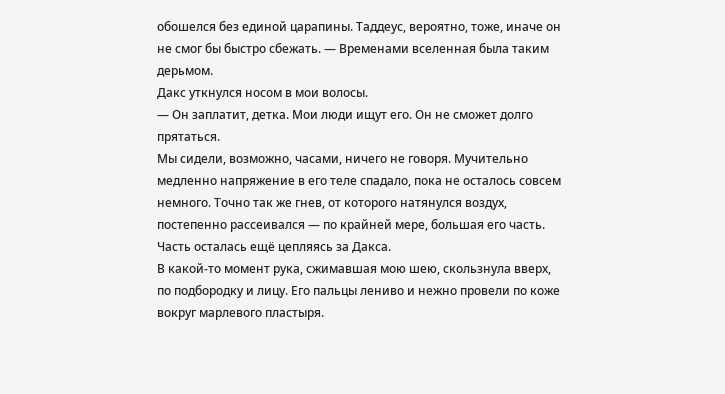обошелся без единой царапины. Таддеус, вероятно, тоже, иначе он не смог бы быстро сбежать. — Временами вселенная была таким дерьмом.
Дакс уткнулся носом в мои волосы.
— Он заплатит, детка. Мои люди ищут его. Он не сможет долго прятаться.
Мы сидели, возможно, часами, ничего не говоря. Мучительно медленно напряжение в его теле спадало, пока не осталось совсем немного. Точно так же гнев, от которого натянулся воздух, постепенно рассеивался — по крайней мере, большая его часть. Часть осталась ещё цепляясь за Дакса.
В какой-то момент рука, сжимавшая мою шею, скользнула вверх, по подбородку и лицу. Его пальцы лениво и нежно провели по коже вокруг марлевого пластыря.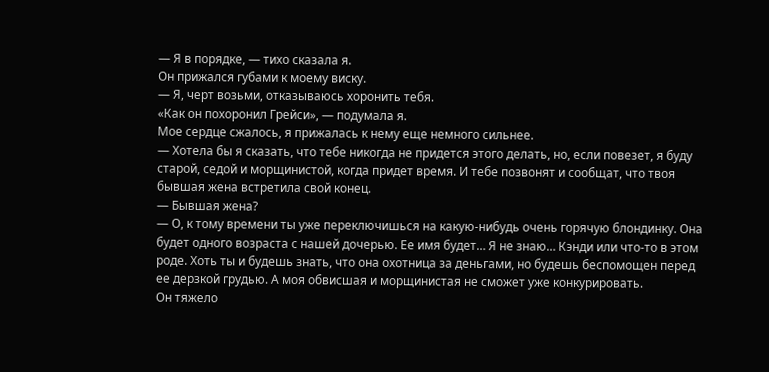— Я в порядке, — тихо сказала я.
Он прижался губами к моему виску.
— Я, черт возьми, отказываюсь хоронить тебя.
«Как он похоронил Грейси», — подумала я.
Мое сердце сжалось, я прижалась к нему еще немного сильнее.
— Хотела бы я сказать, что тебе никогда не придется этого делать, но, если повезет, я буду старой, седой и морщинистой, когда придет время. И тебе позвонят и сообщат, что твоя бывшая жена встретила свой конец.
— Бывшая жена?
— О, к тому времени ты уже переключишься на какую-нибудь очень горячую блондинку. Она будет одного возраста с нашей дочерью. Ее имя будет… Я не знаю… Кэнди или что-то в этом роде. Хоть ты и будешь знать, что она охотница за деньгами, но будешь беспомощен перед ее дерзкой грудью. А моя обвисшая и морщинистая не сможет уже конкурировать.
Он тяжело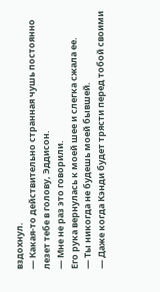вздохнул.
— Какая-то действительно странная чушь постоянно лезет тебе в голову, Эддисон.
— Мне не раз это говорили.
Его рука вернулась к моей шее и слегка сжала ее.
— Ты никогда не будешь моей бывшей.
— Даже когда Кэнди будет трясти перед тобой своими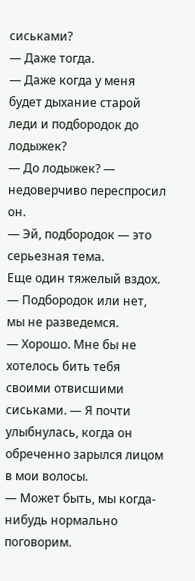сиськами?
— Даже тогда.
— Даже когда у меня будет дыхание старой леди и подбородок до лодыжек?
— До лодыжек? — недоверчиво переспросил он.
— Эй, подбородок — это серьезная тема.
Еще один тяжелый вздох.
— Подбородок или нет, мы не разведемся.
— Хорошо. Мне бы не хотелось бить тебя своими отвисшими сиськами. — Я почти улыбнулась, когда он обреченно зарылся лицом в мои волосы.
— Может быть, мы когда-нибудь нормально поговорим.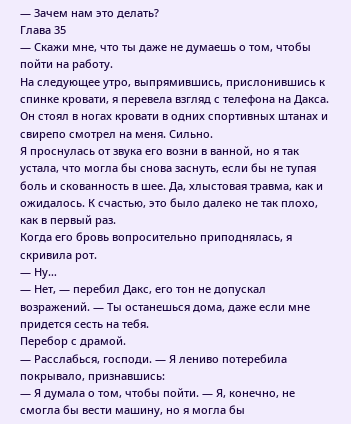— Зачем нам это делать?
Глава 35
— Скажи мне, что ты даже не думаешь о том, чтобы пойти на работу.
На следующее утро, выпрямившись, прислонившись к спинке кровати, я перевела взгляд с телефона на Дакса. Он стоял в ногах кровати в одних спортивных штанах и свирепо смотрел на меня. Сильно.
Я проснулась от звука его возни в ванной, но я так устала, что могла бы снова заснуть, если бы не тупая боль и скованность в шее. Да, хлыстовая травма, как и ожидалось. К счастью, это было далеко не так плохо, как в первый раз.
Когда его бровь вопросительно приподнялась, я скривила рот.
— Ну…
— Нет, — перебил Дакс, его тон не допускал возражений. — Ты останешься дома, даже если мне придется сесть на тебя.
Перебор с драмой.
— Расслабься, господи. — Я лениво потеребила покрывало, признавшись:
— Я думала о том, чтобы пойти. — Я, конечно, не смогла бы вести машину, но я могла бы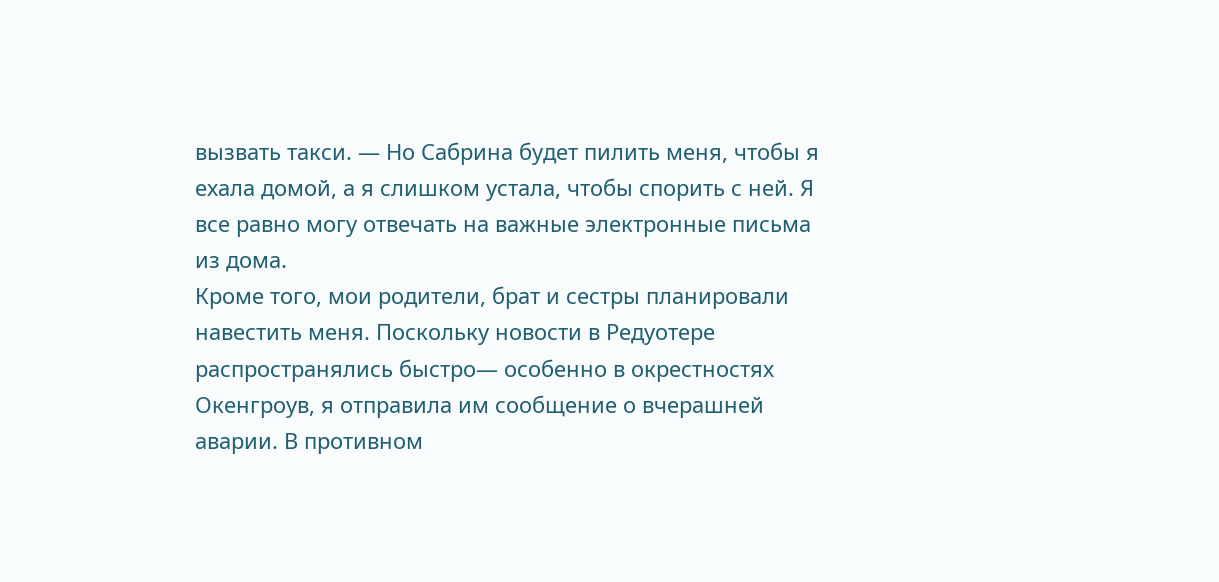вызвать такси. — Но Сабрина будет пилить меня, чтобы я ехала домой, а я слишком устала, чтобы спорить с ней. Я все равно могу отвечать на важные электронные письма из дома.
Кроме того, мои родители, брат и сестры планировали навестить меня. Поскольку новости в Редуотере распространялись быстро— особенно в окрестностях Окенгроув, я отправила им сообщение о вчерашней аварии. В противном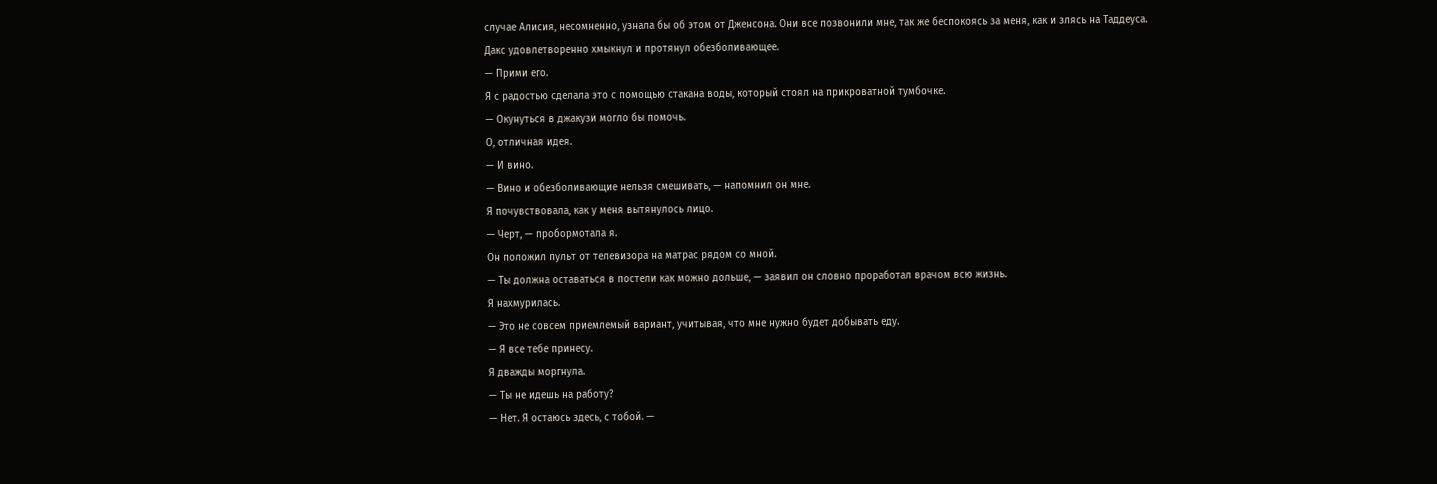случае Алисия, несомненно, узнала бы об этом от Дженсона. Они все позвонили мне, так же беспокоясь за меня, как и злясь на Таддеуса.
Дакс удовлетворенно хмыкнул и протянул обезболивающее.
— Прими его.
Я с радостью сделала это с помощью стакана воды, который стоял на прикроватной тумбочке.
— Окунуться в джакузи могло бы помочь.
О, отличная идея.
— И вино.
— Вино и обезболивающие нельзя смешивать, — напомнил он мне.
Я почувствовала, как у меня вытянулось лицо.
— Черт, — пробормотала я.
Он положил пульт от телевизора на матрас рядом со мной.
— Ты должна оставаться в постели как можно дольше, — заявил он словно проработал врачом всю жизнь.
Я нахмурилась.
— Это не совсем приемлемый вариант, учитывая, что мне нужно будет добывать еду.
— Я все тебе принесу.
Я дважды моргнула.
— Ты не идешь на работу?
— Нет. Я остаюсь здесь, с тобой. —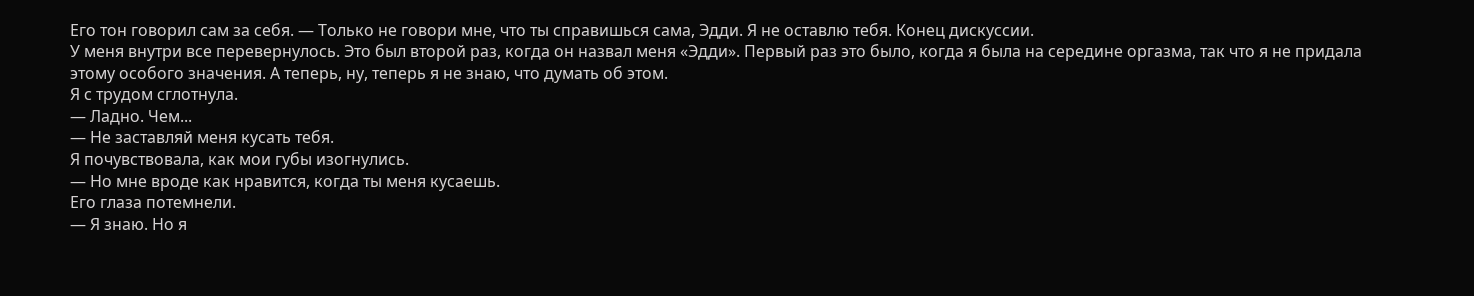Его тон говорил сам за себя. — Только не говори мне, что ты справишься сама, Эдди. Я не оставлю тебя. Конец дискуссии.
У меня внутри все перевернулось. Это был второй раз, когда он назвал меня «Эдди». Первый раз это было, когда я была на середине оргазма, так что я не придала этому особого значения. А теперь, ну, теперь я не знаю, что думать об этом.
Я с трудом сглотнула.
— Ладно. Чем...
— Не заставляй меня кусать тебя.
Я почувствовала, как мои губы изогнулись.
— Но мне вроде как нравится, когда ты меня кусаешь.
Его глаза потемнели.
— Я знаю. Но я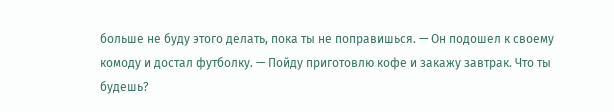больше не буду этого делать, пока ты не поправишься. — Он подошел к своему комоду и достал футболку. — Пойду приготовлю кофе и закажу завтрак. Что ты будешь?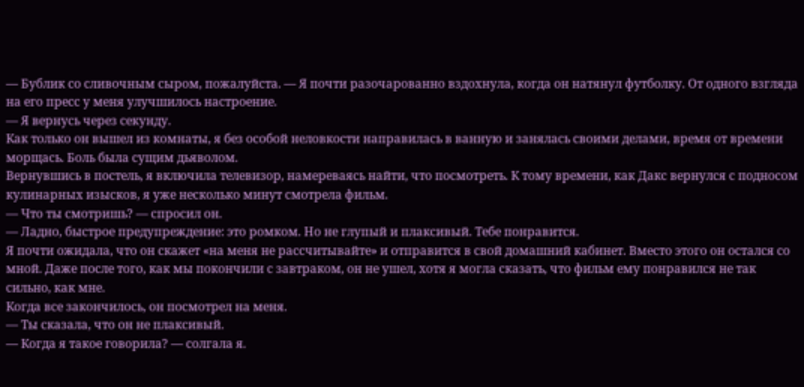— Бублик со сливочным сыром, пожалуйста. — Я почти разочарованно вздохнула, когда он натянул футболку. От одного взгляда на его пресс у меня улучшилось настроение.
— Я вернусь через секунду.
Как только он вышел из комнаты, я без особой неловкости направилась в ванную и занялась своими делами, время от времени морщась. Боль была сущим дьяволом.
Вернувшись в постель, я включила телевизор, намереваясь найти, что посмотреть. К тому времени, как Дакс вернулся с подносом кулинарных изысков, я уже несколько минут смотрела фильм.
— Что ты смотришь? — спросил он.
— Ладно, быстрое предупреждение: это ромком. Но не глупый и плаксивый. Тебе понравится.
Я почти ожидала, что он скажет «на меня не рассчитывайте» и отправится в свой домашний кабинет. Вместо этого он остался со мной. Даже после того, как мы покончили с завтраком, он не ушел, хотя я могла сказать, что фильм ему понравился не так сильно, как мне.
Когда все закончилось, он посмотрел на меня.
— Ты сказала, что он не плаксивый.
— Когда я такое говорила? — солгала я.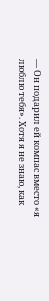— Он подарил ей компас вместо «я люблю тебя». Хотя я не знаю, как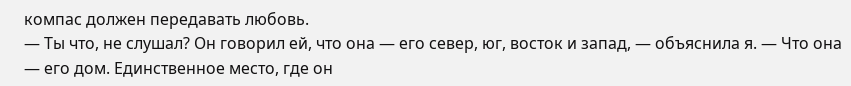компас должен передавать любовь.
— Ты что, не слушал? Он говорил ей, что она — его север, юг, восток и запад, — объяснила я. — Что она — его дом. Единственное место, где он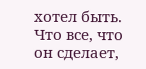хотел быть. Что все, что он сделает,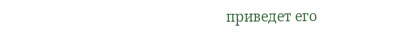приведет его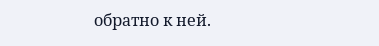обратно к ней.